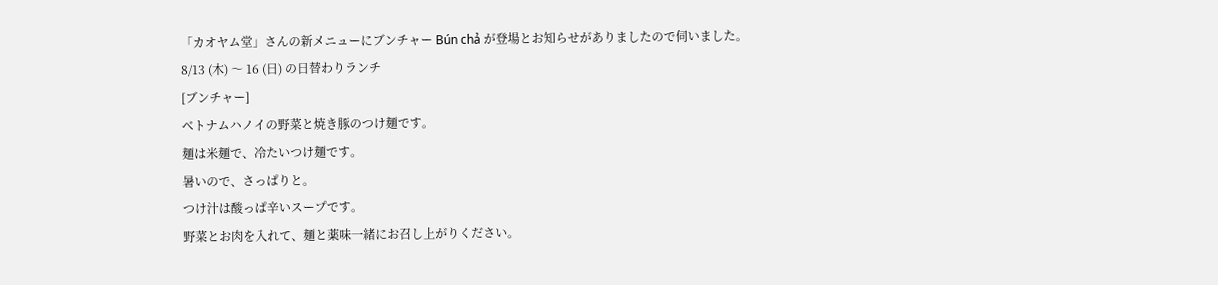「カオヤム堂」さんの新メニューにブンチャー Bún chả が登場とお知らせがありましたので伺いました。
8/13 (木) 〜 16 (日) の日替わりランチ
[ブンチャー]
ベトナムハノイの野菜と焼き豚のつけ麺です。
麺は米麺で、冷たいつけ麺です。
暑いので、さっぱりと。
つけ汁は酸っぱ辛いスープです。
野菜とお肉を入れて、麺と薬味一緒にお召し上がりください。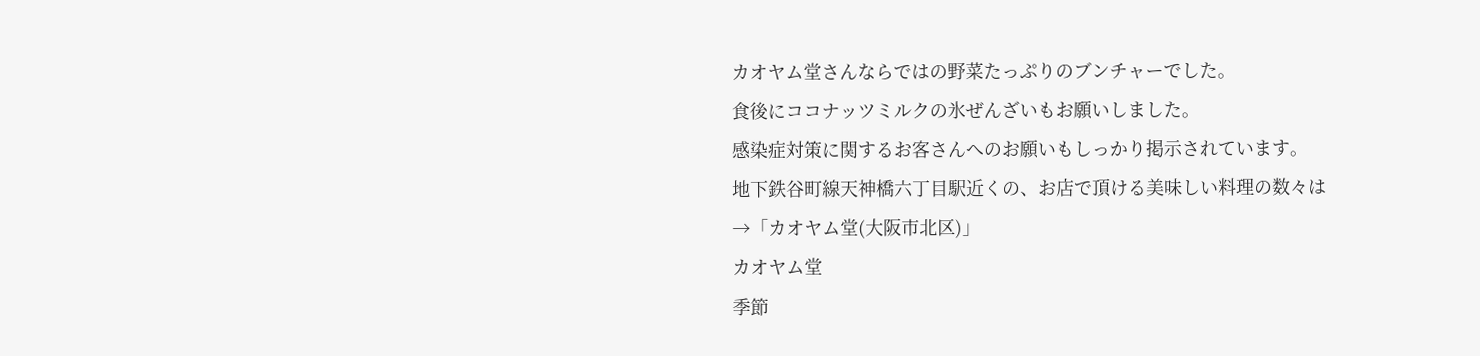カオヤム堂さんならではの野菜たっぷりのブンチャーでした。
食後にココナッツミルクの氷ぜんざいもお願いしました。
感染症対策に関するお客さんへのお願いもしっかり掲示されています。
地下鉄谷町線天神橋六丁目駅近くの、お店で頂ける美味しい料理の数々は
→「カオヤム堂(大阪市北区)」
カオヤム堂
季節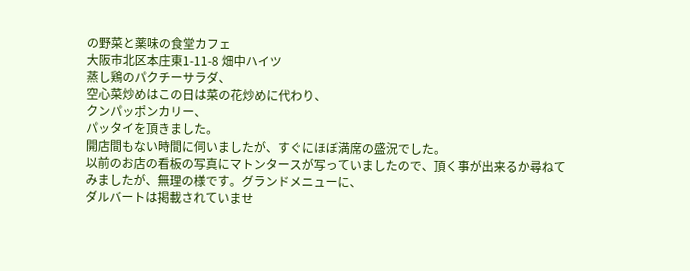の野菜と薬味の食堂カフェ
大阪市北区本庄東1-11-8 畑中ハイツ
蒸し鶏のパクチーサラダ、
空心菜炒めはこの日は菜の花炒めに代わり、
クンパッポンカリー、
パッタイを頂きました。
開店間もない時間に伺いましたが、すぐにほぼ満席の盛況でした。
以前のお店の看板の写真にマトンタースが写っていましたので、頂く事が出来るか尋ねてみましたが、無理の様です。グランドメニューに、
ダルバートは掲載されていませ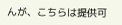んが、こちらは提供可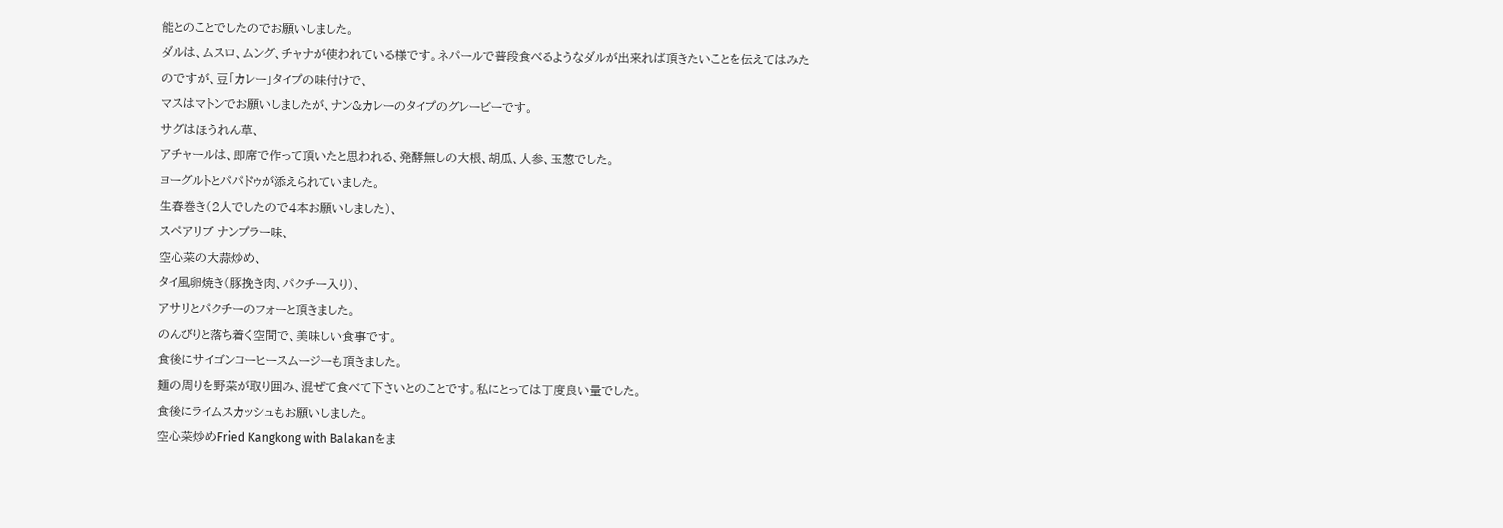能とのことでしたのでお願いしました。
ダルは、ムスロ、ムング、チャナが使われている様です。ネパールで普段食べるようなダルが出来れば頂きたいことを伝えてはみたのですが、豆「カレー」タイプの味付けで、
マスはマトンでお願いしましたが、ナン&カレーのタイプのグレービーです。
サグはほうれん草、
アチャールは、即席で作って頂いたと思われる、発酵無しの大根、胡瓜、人参、玉葱でした。
ヨーグルトとパパドゥが添えられていました。
生春巻き(2人でしたので4本お願いしました)、
スペアリブ ナンプラー味、
空心菜の大蒜炒め、
タイ風卵焼き(豚挽き肉、パクチー入り)、
アサリとパクチーのフォーと頂きました。
のんびりと落ち着く空間で、美味しい食事です。
食後にサイゴンコーヒースムージーも頂きました。
麺の周りを野菜が取り囲み、混ぜて食べて下さいとのことです。私にとっては丁度良い量でした。
食後にライムスカッシュもお願いしました。
空心菜炒めFried Kangkong with Balakanをま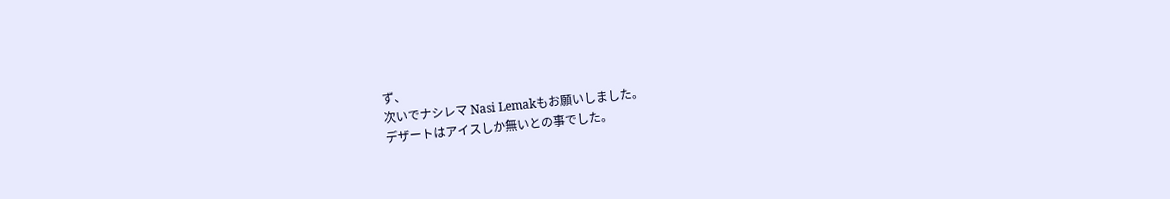ず、
次いでナシレマ Nasi Lemakもお願いしました。
デザートはアイスしか無いとの事でした。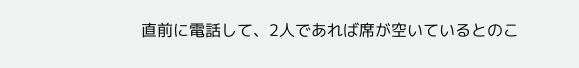直前に電話して、2人であれば席が空いているとのこ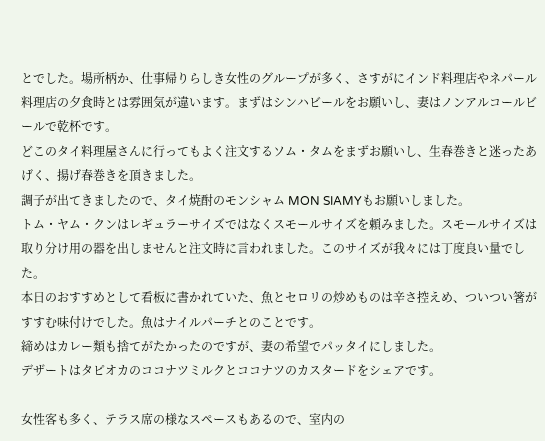とでした。場所柄か、仕事帰りらしき女性のグループが多く、さすがにインド料理店やネパール料理店の夕食時とは雰囲気が違います。まずはシンハビールをお願いし、妻はノンアルコールビールで乾杯です。
どこのタイ料理屋さんに行ってもよく注文するソム・タムをまずお願いし、生春巻きと迷ったあげく、揚げ春巻きを頂きました。
調子が出てきましたので、タイ焼酎のモンシャム MON SIAMYもお願いしました。
トム・ヤム・クンはレギュラーサイズではなくスモールサイズを頼みました。スモールサイズは取り分け用の器を出しませんと注文時に言われました。このサイズが我々には丁度良い量でした。
本日のおすすめとして看板に書かれていた、魚とセロリの炒めものは辛さ控えめ、ついつい箸がすすむ味付けでした。魚はナイルパーチとのことです。
締めはカレー類も捨てがたかったのですが、妻の希望でパッタイにしました。
デザートはタピオカのココナツミルクとココナツのカスタードをシェアです。

女性客も多く、テラス席の様なスペースもあるので、室内の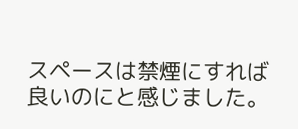スペースは禁煙にすれば良いのにと感じました。